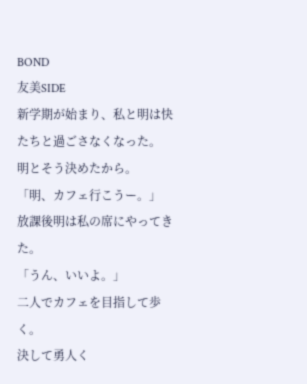BOND
友美SIDE
新学期が始まり、私と明は快たちと過ごさなくなった。
明とそう決めたから。
「明、カフェ行こうー。」
放課後明は私の席にやってきた。
「うん、いいよ。」
二人でカフェを目指して歩く。
決して勇人く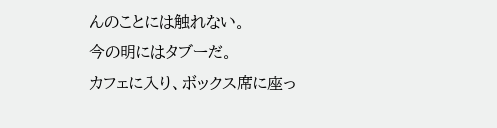んのことには触れない。
今の明にはタブーだ。
カフェに入り、ボックス席に座っ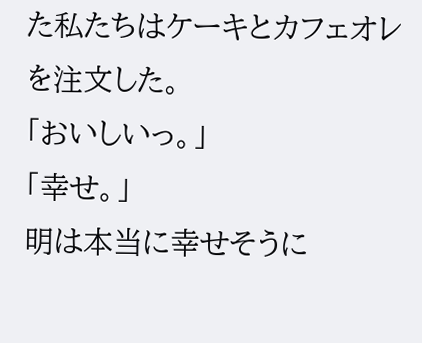た私たちはケーキとカフェオレを注文した。
「おいしいっ。」
「幸せ。」
明は本当に幸せそうに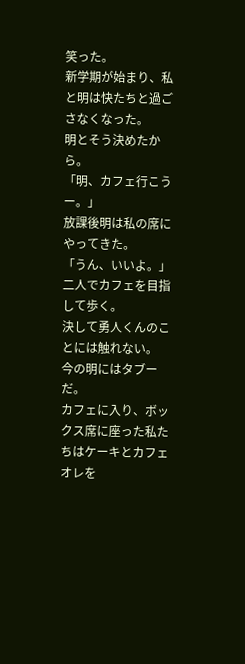笑った。
新学期が始まり、私と明は快たちと過ごさなくなった。
明とそう決めたから。
「明、カフェ行こうー。」
放課後明は私の席にやってきた。
「うん、いいよ。」
二人でカフェを目指して歩く。
決して勇人くんのことには触れない。
今の明にはタブーだ。
カフェに入り、ボックス席に座った私たちはケーキとカフェオレを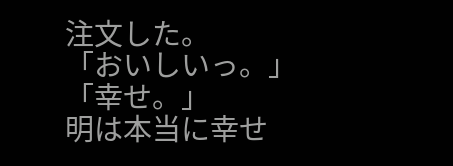注文した。
「おいしいっ。」
「幸せ。」
明は本当に幸せ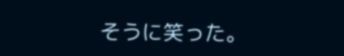そうに笑った。